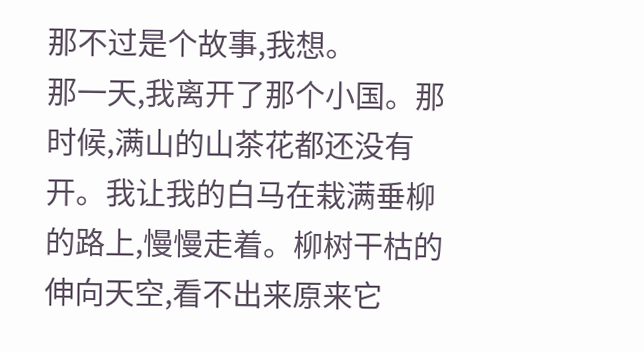那不过是个故事,我想。
那一天,我离开了那个小国。那时候,满山的山茶花都还没有开。我让我的白马在栽满垂柳的路上,慢慢走着。柳树干枯的伸向天空,看不出来原来它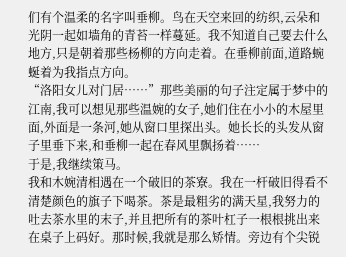们有个温柔的名字叫垂柳。鸟在天空来回的纺织,云朵和光阴一起如墙角的青苔一样蔓延。我不知道自己要去什么地方,只是朝着那些杨柳的方向走着。在垂柳前面,道路蜿蜒着为我指点方向。
“洛阳女儿对门居……”那些美丽的句子注定属于梦中的江南,我可以想见那些温婉的女子,她们住在小小的木屋里面,外面是一条河,她从窗口里探出头。她长长的头发从窗子里垂下来,和垂柳一起在春风里飘扬着……
于是,我继续策马。
我和木婉清相遇在一个破旧的茶寮。我在一杆破旧得看不清楚颜色的旗子下喝茶。茶是最粗劣的满天星,我努力的吐去茶水里的末子,并且把所有的茶叶杠子一根根挑出来在桌子上码好。那时候,我就是那么矫情。旁边有个尖锐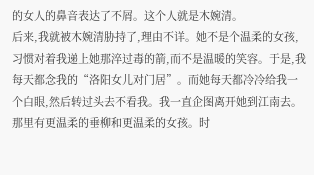的女人的鼻音表达了不屑。这个人就是木婉清。
后来,我就被木婉清胁持了,理由不详。她不是个温柔的女孩,习惯对着我递上她那淬过毒的箭,而不是温暖的笑容。于是,我每天都念我的“洛阳女儿对门居”。而她每天都冷冷给我一个白眼,然后转过头去不看我。我一直企图离开她到江南去。那里有更温柔的垂柳和更温柔的女孩。时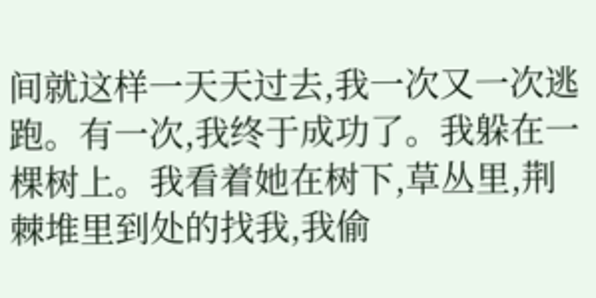间就这样一天天过去,我一次又一次逃跑。有一次,我终于成功了。我躲在一棵树上。我看着她在树下,草丛里,荆棘堆里到处的找我,我偷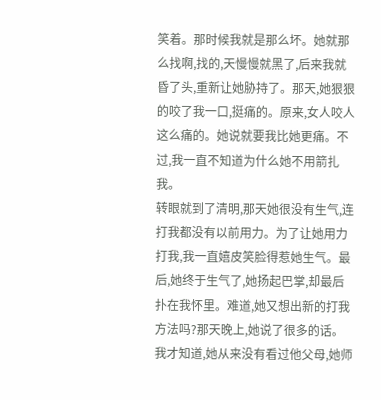笑着。那时候我就是那么坏。她就那么找啊,找的,天慢慢就黑了,后来我就昏了头,重新让她胁持了。那天,她狠狠的咬了我一口,挺痛的。原来,女人咬人这么痛的。她说就要我比她更痛。不过,我一直不知道为什么她不用箭扎我。
转眼就到了清明,那天她很没有生气,连打我都没有以前用力。为了让她用力打我,我一直嬉皮笑脸得惹她生气。最后,她终于生气了,她扬起巴掌,却最后扑在我怀里。难道,她又想出新的打我方法吗?那天晚上,她说了很多的话。我才知道,她从来没有看过他父母,她师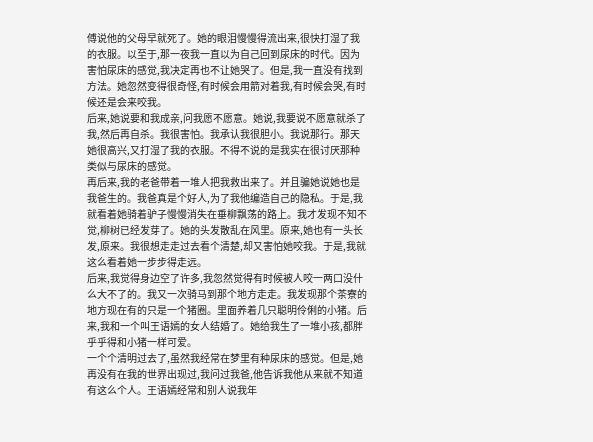傅说他的父母早就死了。她的眼泪慢慢得流出来,很快打湿了我的衣服。以至于,那一夜我一直以为自己回到尿床的时代。因为害怕尿床的感觉,我决定再也不让她哭了。但是,我一直没有找到方法。她忽然变得很奇怪,有时候会用箭对着我,有时候会哭,有时候还是会来咬我。
后来,她说要和我成亲,问我愿不愿意。她说,我要说不愿意就杀了我,然后再自杀。我很害怕。我承认我很胆小。我说那行。那天她很高兴,又打湿了我的衣服。不得不说的是我实在很讨厌那种类似与尿床的感觉。
再后来,我的老爸带着一堆人把我救出来了。并且骗她说她也是我爸生的。我爸真是个好人,为了我他编造自己的隐私。于是,我就看着她骑着驴子慢慢消失在垂柳飘荡的路上。我才发现不知不觉,柳树已经发芽了。她的头发散乱在风里。原来,她也有一头长发,原来。我很想走走过去看个清楚,却又害怕她咬我。于是,我就这么看着她一步步得走远。
后来,我觉得身边空了许多,我忽然觉得有时候被人咬一两口没什么大不了的。我又一次骑马到那个地方走走。我发现那个茶寮的地方现在有的只是一个猪圈。里面养着几只聪明伶俐的小猪。后来,我和一个叫王语嫣的女人结婚了。她给我生了一堆小孩,都胖乎乎得和小猪一样可爱。
一个个清明过去了,虽然我经常在梦里有种尿床的感觉。但是,她再没有在我的世界出现过,我问过我爸,他告诉我他从来就不知道有这么个人。王语嫣经常和别人说我年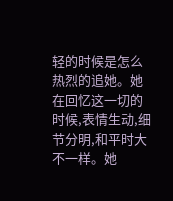轻的时候是怎么热烈的追她。她在回忆这一切的时候,表情生动,细节分明,和平时大不一样。她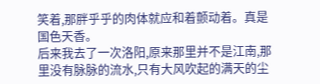笑着,那胖乎乎的肉体就应和着颤动着。真是国色天香。
后来我去了一次洛阳,原来那里并不是江南,那里没有脉脉的流水,只有大风吹起的满天的尘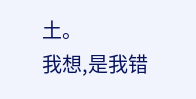土。
我想,是我错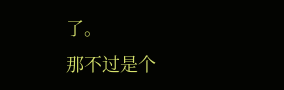了。
那不过是个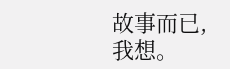故事而已,我想。